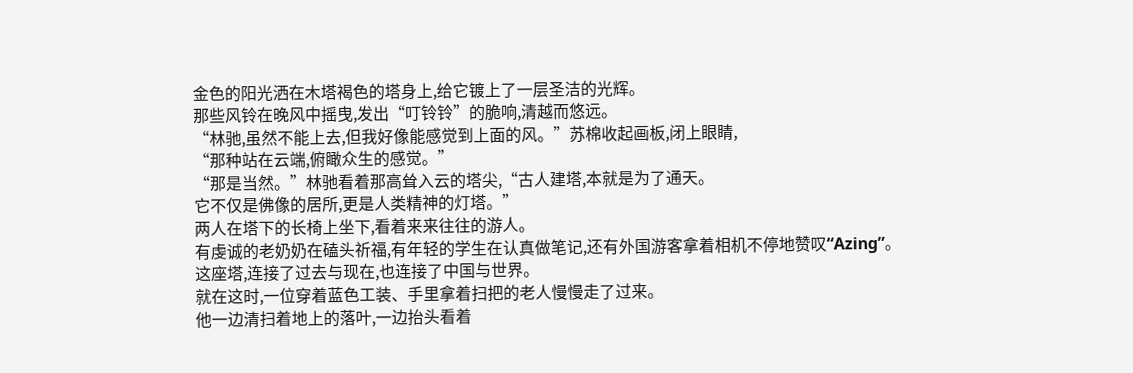金色的阳光洒在木塔褐色的塔身上,给它镀上了一层圣洁的光辉。
那些风铃在晚风中摇曳,发出“叮铃铃”的脆响,清越而悠远。
“林驰,虽然不能上去,但我好像能感觉到上面的风。”苏棉收起画板,闭上眼睛,
“那种站在云端,俯瞰众生的感觉。”
“那是当然。”林驰看着那高耸入云的塔尖,“古人建塔,本就是为了通天。
它不仅是佛像的居所,更是人类精神的灯塔。”
两人在塔下的长椅上坐下,看着来来往往的游人。
有虔诚的老奶奶在磕头祈福,有年轻的学生在认真做笔记,还有外国游客拿着相机不停地赞叹“Azing”。
这座塔,连接了过去与现在,也连接了中国与世界。
就在这时,一位穿着蓝色工装、手里拿着扫把的老人慢慢走了过来。
他一边清扫着地上的落叶,一边抬头看着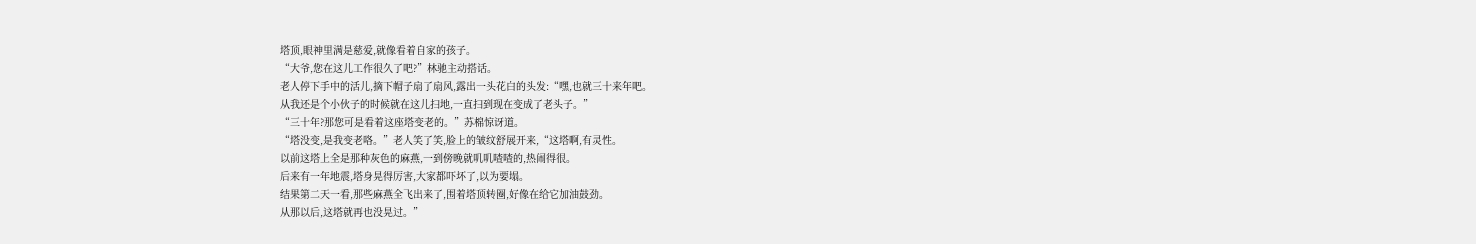塔顶,眼神里满是慈爱,就像看着自家的孩子。
“大爷,您在这儿工作很久了吧?”林驰主动搭话。
老人停下手中的活儿,摘下帽子扇了扇风,露出一头花白的头发:“嘿,也就三十来年吧。
从我还是个小伙子的时候就在这儿扫地,一直扫到现在变成了老头子。”
“三十年?那您可是看着这座塔变老的。”苏棉惊讶道。
“塔没变,是我变老咯。”老人笑了笑,脸上的皱纹舒展开来,“这塔啊,有灵性。
以前这塔上全是那种灰色的麻燕,一到傍晚就叽叽喳喳的,热闹得很。
后来有一年地震,塔身晃得厉害,大家都吓坏了,以为要塌。
结果第二天一看,那些麻燕全飞出来了,围着塔顶转圈,好像在给它加油鼓劲。
从那以后,这塔就再也没晃过。”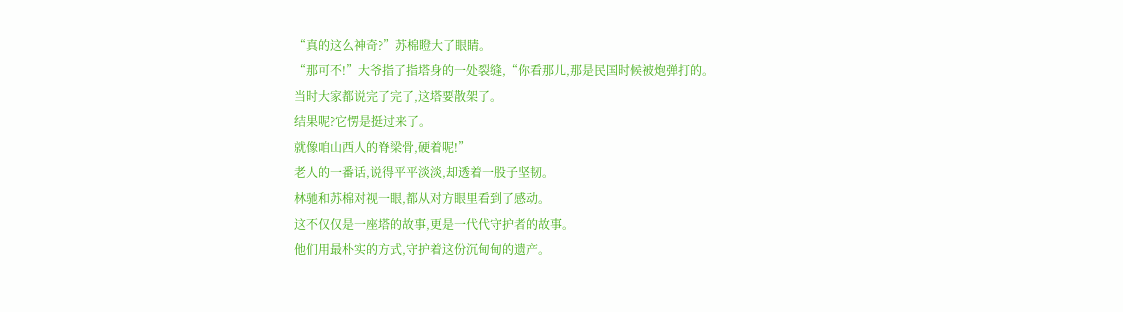“真的这么神奇?”苏棉瞪大了眼睛。
“那可不!”大爷指了指塔身的一处裂缝,“你看那儿,那是民国时候被炮弹打的。
当时大家都说完了完了,这塔要散架了。
结果呢?它愣是挺过来了。
就像咱山西人的脊梁骨,硬着呢!”
老人的一番话,说得平平淡淡,却透着一股子坚韧。
林驰和苏棉对视一眼,都从对方眼里看到了感动。
这不仅仅是一座塔的故事,更是一代代守护者的故事。
他们用最朴实的方式,守护着这份沉甸甸的遗产。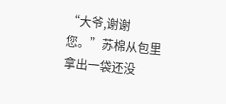“大爷,谢谢您。”苏棉从包里拿出一袋还没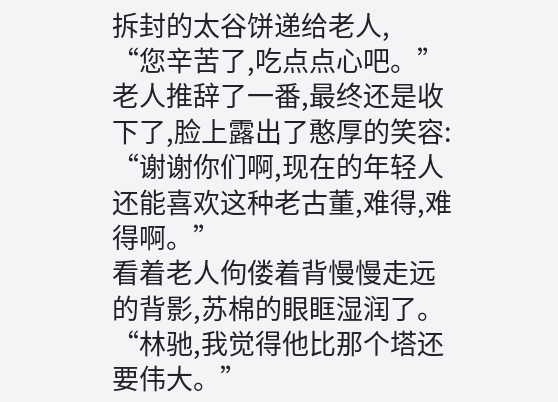拆封的太谷饼递给老人,
“您辛苦了,吃点点心吧。”
老人推辞了一番,最终还是收下了,脸上露出了憨厚的笑容:
“谢谢你们啊,现在的年轻人还能喜欢这种老古董,难得,难得啊。”
看着老人佝偻着背慢慢走远的背影,苏棉的眼眶湿润了。
“林驰,我觉得他比那个塔还要伟大。”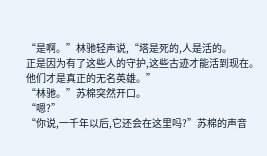“是啊。”林驰轻声说,“塔是死的,人是活的。
正是因为有了这些人的守护,这些古迹才能活到现在。
他们才是真正的无名英雄。”
“林驰。”苏棉突然开口。
“嗯?”
“你说,一千年以后,它还会在这里吗?”苏棉的声音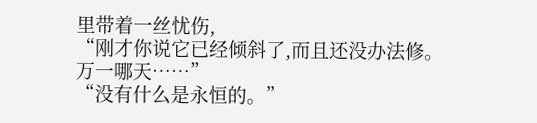里带着一丝忧伤,
“刚才你说它已经倾斜了,而且还没办法修。
万一哪天……”
“没有什么是永恒的。”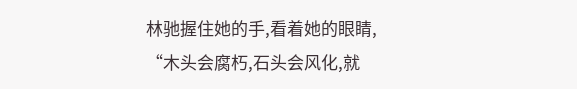林驰握住她的手,看着她的眼睛,
“木头会腐朽,石头会风化,就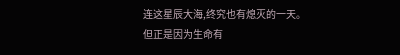连这星辰大海,终究也有熄灭的一天。
但正是因为生命有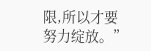限,所以才要努力绽放。”